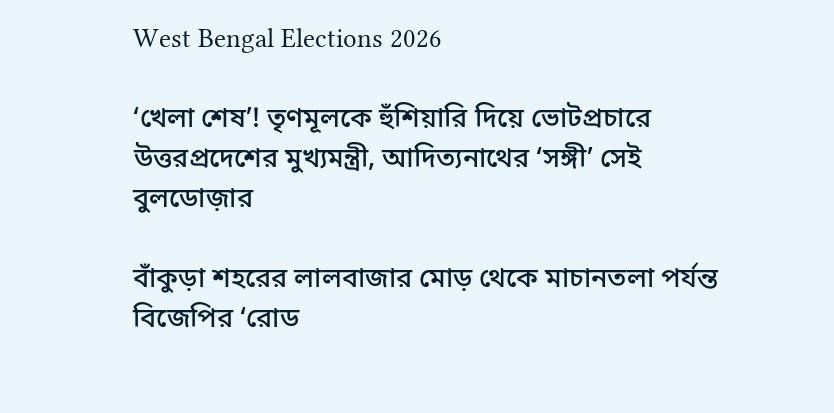West Bengal Elections 2026

‘খেলা শেষ’! তৃণমূলকে হুঁশিয়ারি দিয়ে ভোটপ্রচারে উত্তরপ্রদেশের মুখ্যমন্ত্রী, আদিত্যনাথের ‘সঙ্গী’ সেই বুলডোজ়ার

বাঁকুড়া শহরের লালবাজার মোড় থেকে মাচানতলা পর্যন্ত বিজেপির ‘রোড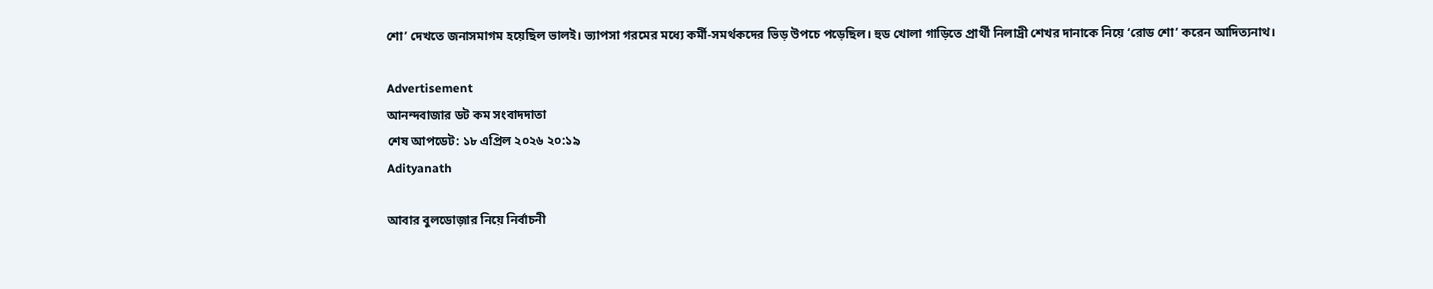শো’ দেখতে জনাসমাগম হয়েছিল ভালই। ভ্যাপসা গরমের মধ্যে কর্মী-সমর্থকদের ভিড় উপচে পড়েছিল। হুড খোলা গাড়িতে প্রার্থী নিলাদ্রী শেখর দানাকে নিয়ে ‘রোড শো’ করেন আদিত্যনাথ।

Advertisement
আনন্দবাজার ডট কম সংবাদদাতা
শেষ আপডেট: ১৮ এপ্রিল ২০২৬ ২০:১৯
Adityanath

আবার বুলডোজ়ার নিয়ে নির্বাচনী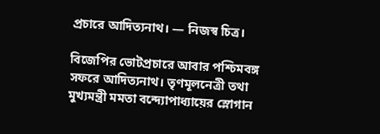প্রচারে আদিত্যনাথ। — নিজস্ব চিত্র।

বিজেপির ভোটপ্রচারে আবার পশ্চিমবঙ্গ সফরে আদিত্যনাথ। তৃণমূলনেত্রী তথা মুখ্যমন্ত্রী মমতা বন্দ্যোপাধ্যায়ের স্লোগান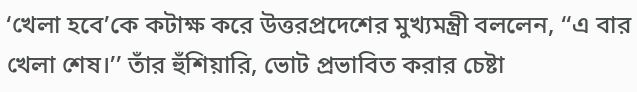‘খেলা হবে’কে কটাক্ষ করে উত্তরপ্রদেশের মুখ্যমন্ত্রী বললেন, ‘‘এ বার খেলা শেষ।’’ তাঁর হুঁশিয়ারি, ভোট প্রভাবিত করার চেষ্টা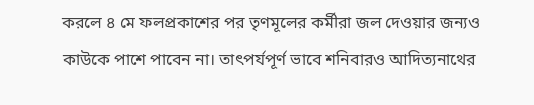করলে ৪ মে ফলপ্রকাশের পর তৃণমূলের কর্মীরা জল দেওয়ার জন্যও কাউকে পাশে পাবেন না। তাৎপর্যপূর্ণ ভাবে শনিবারও আদিত্যনাথের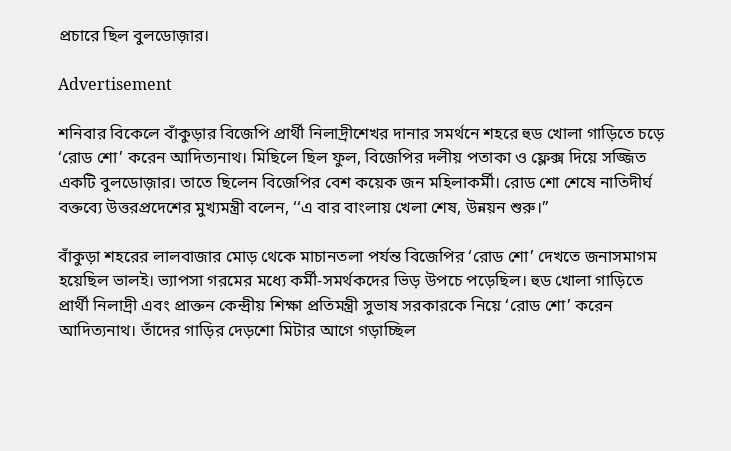প্রচারে ছিল বুলডোজ়ার।

Advertisement

শনিবার বিকেলে বাঁকুড়ার বিজেপি প্রার্থী নিলাদ্রীশেখর দানার সমর্থনে শহরে হুড খোলা গাড়িতে চড়ে ‘রোড শো’ করেন আদিত্যনাথ। মিছিলে ছিল ফুল, বিজেপির দলীয় পতাকা ও ফ্লেক্স দিয়ে সজ্জিত একটি বুলডোজ়ার। তাতে ছিলেন বিজেপির বেশ কয়েক জন মহিলাকর্মী। রোড শো শেষে নাতিদীর্ঘ বক্তব্যে উত্তরপ্রদেশের মুখ্যমন্ত্রী বলেন, ‘‘এ বার বাংলায় খেলা শেষ, উন্নয়ন শুরু।’’

বাঁকুড়া শহরের লালবাজার মোড় থেকে মাচানতলা পর্যন্ত বিজেপির ‘রোড শো’ দেখতে জনাসমাগম হয়েছিল ভালই। ভ্যাপসা গরমের মধ্যে কর্মী-সমর্থকদের ভিড় উপচে পড়েছিল। হুড খোলা গাড়িতে প্রার্থী নিলাদ্রী এবং প্রাক্তন কেন্দ্রীয় শিক্ষা প্রতিমন্ত্রী সুভাষ সরকারকে নিয়ে ‘রোড শো’ করেন আদিত্যনাথ। তাঁদের গাড়ির দেড়শো মিটার আগে গড়াচ্ছিল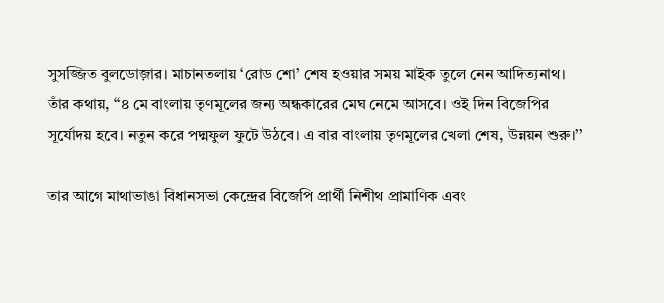সুসজ্জিত বুলডোজ়ার। মাচানতলায় ‘রোড শো’ শেষ হওয়ার সময় মাইক তুলে নেন আদিত্যনাথ। তাঁর কথায়, ‘‘৪ মে বাংলায় তৃণমূলের জন্য অন্ধকারের মেঘ নেমে আসবে। ওই দিন বিজেপির সূর্যোদয় হবে। নতুন করে পদ্মফুল ফুটে উঠবে। এ বার বাংলায় তৃণমূলের খেলা শেষ, উন্নয়ন শুরু।’’

তার আগে মাথাভাঙা বিধানসভা কেন্দ্রের বিজেপি প্রার্থী নিশীথ প্রামাণিক এবং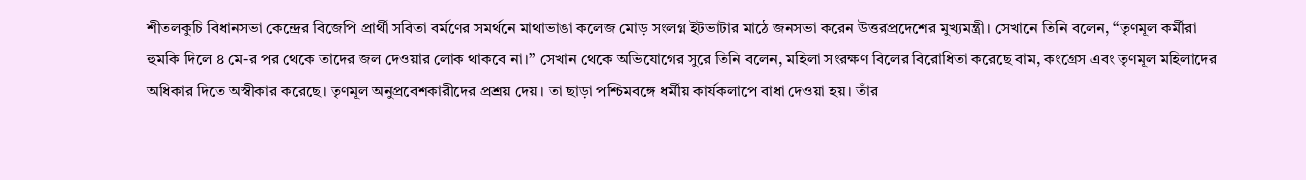শীতলকুচি বিধানসভা কেন্দ্রের বিজেপি প্রার্থী সবিতা বর্মণের সমর্থনে মাথাভাঙা কলেজ মোড় সংলগ্ন ইটভাটার মাঠে জনসভা করেন উত্তরপ্রদেশের মুখ্যমন্ত্রী। সেখানে তিনি বলেন, ‘‘তৃণমূল কর্মীরা হুমকি দিলে ৪ মে-র পর থেকে তাদের জল দেওয়ার লোক থাকবে না।’’ সেখান থেকে অভিযোগের সুরে তিনি বলেন, মহিলা সংরক্ষণ বিলের বিরোধিতা করেছে বাম, কংগ্রেস এবং তৃণমূল মহিলাদের অধিকার দিতে অস্বীকার করেছে। তৃণমূল অনুপ্রবেশকারীদের প্রশ্রয় দেয়। তা ছাড়া পশ্চিমবঙ্গে ধর্মীয় কার্যকলাপে বাধা দেওয়া হয়। তাঁর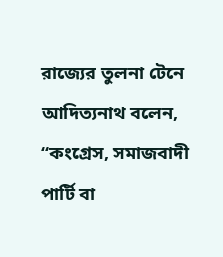রাজ্যের তুলনা টেনে আদিত্যনাথ বলেন, ‘‘কংগ্রেস, সমাজবাদী পার্টি বা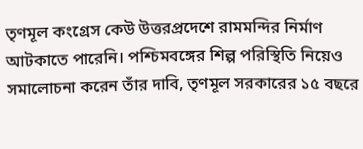তৃণমূল কংগ্রেস কেউ উত্তরপ্রদেশে রামমন্দির নির্মাণ আটকাতে পারেনি। পশ্চিমবঙ্গের শিল্প পরিস্থিতি নিয়েও সমালোচনা করেন তাঁর দাবি, তৃণমূল সরকারের ১৫ বছরে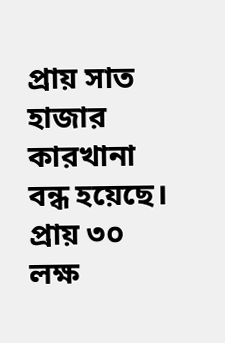প্রায় সাত হাজার কারখানা বন্ধ হয়েছে। প্রায় ৩০ লক্ষ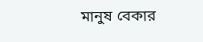মানুষ বেকার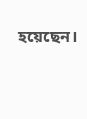হয়েছেন।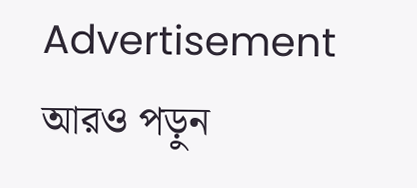Advertisement
আরও পড়ুন